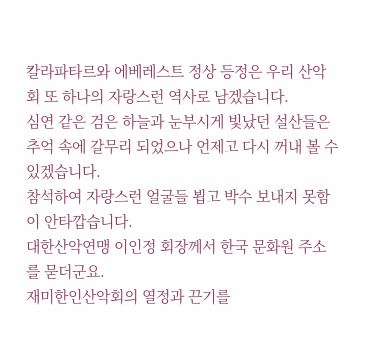칼라파타르와 에베레스트 정상 등정은 우리 산악회 또 하나의 자랑스런 역사로 남겠습니다.
심연 같은 검은 하늘과 눈부시게 빛났던 설산들은 추억 속에 갈무리 되었으나 언제고 다시 꺼내 볼 수 있겠습니다.
참석하여 자랑스런 얼굴들 뵙고 박수 보내지 못함이 안타깝습니다.
대한산악연맹 이인정 회장께서 한국 문화원 주소를 묻더군요.
재미한인산악회의 열정과 끈기를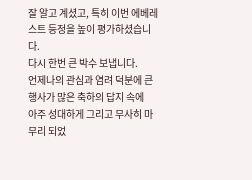잘 알고 계셨고, 특히 이번 에베레스트 등정을 높이 평가하셨습니다.
다시 한번 큰 박수 보냅니다.
언제나의 관심과 염려 덕분에 큰 행사가 많은 축하의 답지 속에
아주 성대하게 그리고 무사히 마무리 되었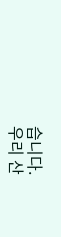습니다.
우리 산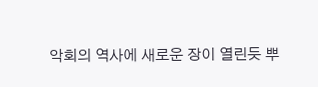악회의 역사에 새로운 장이 열린듯 뿌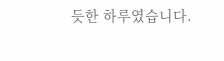듯한 하루였습니다.